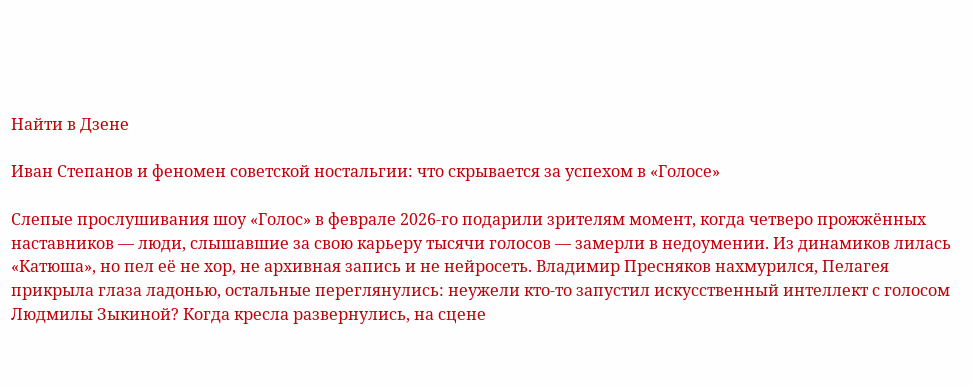Найти в Дзене

Иван Степанов и феномен советской ностальгии: что скрывается за успехом в «Голосе»

Слепые прослушивания шоу «Голос» в феврале 2026-го подарили зрителям момент, когда четверо прожжённых наставников — люди, слышавшие за свою карьеру тысячи голосов — замерли в недоумении. Из динамиков лилась «Катюша», но пел её не хор, не архивная запись и не нейросеть. Владимир Пресняков нахмурился, Пелагея прикрыла глаза ладонью, остальные переглянулись: неужели кто-то запустил искусственный интеллект с голосом Людмилы Зыкиной? Когда кресла развернулись, на сцене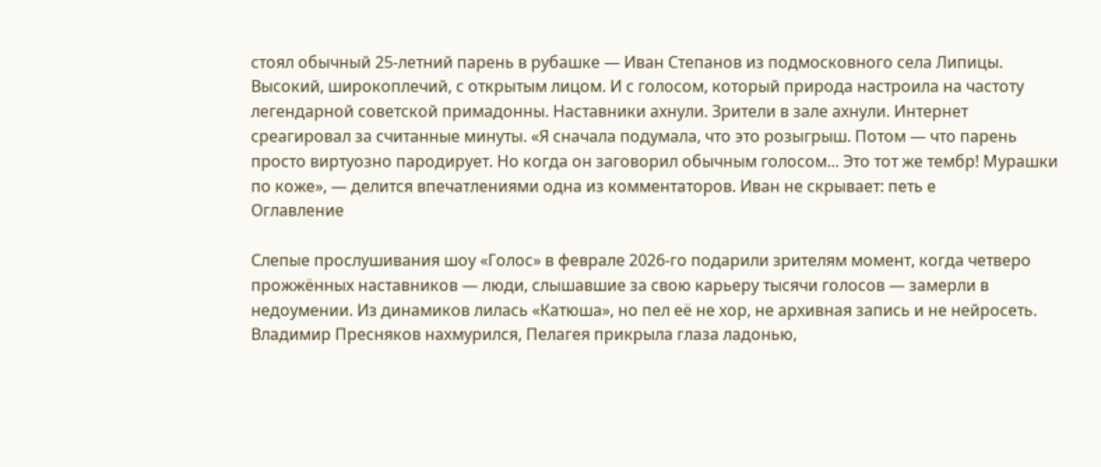стоял обычный 25-летний парень в рубашке — Иван Степанов из подмосковного села Липицы. Высокий, широкоплечий, с открытым лицом. И с голосом, который природа настроила на частоту легендарной советской примадонны. Наставники ахнули. Зрители в зале ахнули. Интернет среагировал за считанные минуты. «Я сначала подумала, что это розыгрыш. Потом — что парень просто виртуозно пародирует. Но когда он заговорил обычным голосом... Это тот же тембр! Мурашки по коже», — делится впечатлениями одна из комментаторов. Иван не скрывает: петь е
Оглавление

Слепые прослушивания шоу «Голос» в феврале 2026-го подарили зрителям момент, когда четверо прожжённых наставников — люди, слышавшие за свою карьеру тысячи голосов — замерли в недоумении. Из динамиков лилась «Катюша», но пел её не хор, не архивная запись и не нейросеть. Владимир Пресняков нахмурился, Пелагея прикрыла глаза ладонью,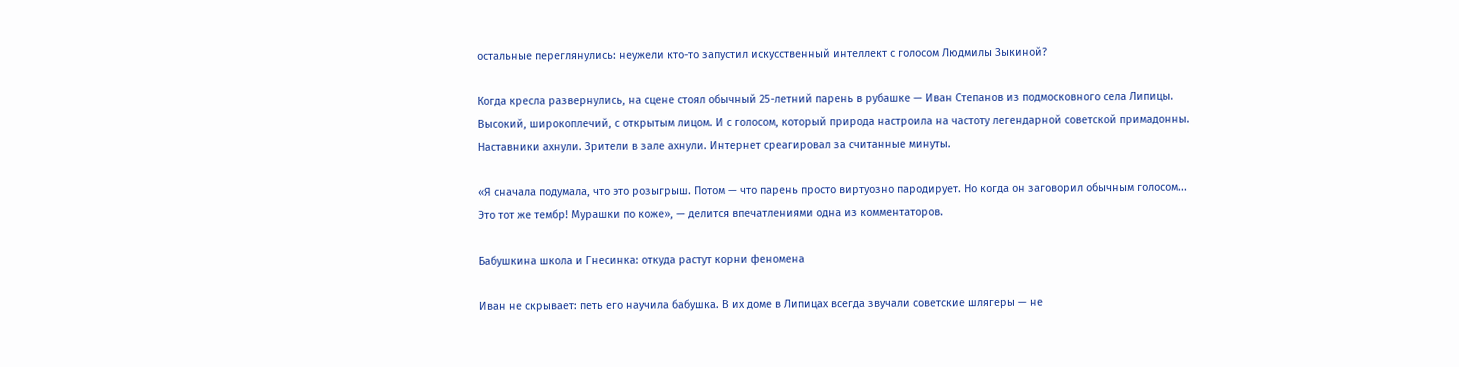остальные переглянулись: неужели кто-то запустил искусственный интеллект с голосом Людмилы Зыкиной?

Когда кресла развернулись, на сцене стоял обычный 25-летний парень в рубашке — Иван Степанов из подмосковного села Липицы. Высокий, широкоплечий, с открытым лицом. И с голосом, который природа настроила на частоту легендарной советской примадонны. Наставники ахнули. Зрители в зале ахнули. Интернет среагировал за считанные минуты.

«Я сначала подумала, что это розыгрыш. Потом — что парень просто виртуозно пародирует. Но когда он заговорил обычным голосом... Это тот же тембр! Мурашки по коже», — делится впечатлениями одна из комментаторов.

Бабушкина школа и Гнесинка: откуда растут корни феномена

Иван не скрывает: петь его научила бабушка. В их доме в Липицах всегда звучали советские шлягеры — не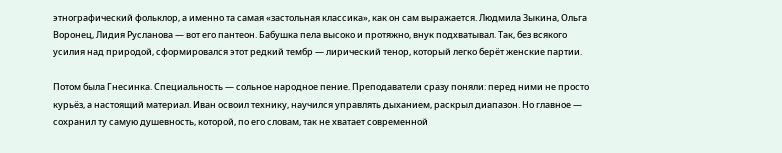этнографический фольклор, а именно та самая «застольная классика», как он сам выражается. Людмила Зыкина, Ольга Воронец, Лидия Русланова — вот его пантеон. Бабушка пела высоко и протяжно, внук подхватывал. Так, без всякого усилия над природой, сформировался этот редкий тембр — лирический тенор, который легко берёт женские партии.

Потом была Гнесинка. Специальность — сольное народное пение. Преподаватели сразу поняли: перед ними не просто курьёз, а настоящий материал. Иван освоил технику, научился управлять дыханием, раскрыл диапазон. Но главное — сохранил ту самую душевность, которой, по его словам, так не хватает современной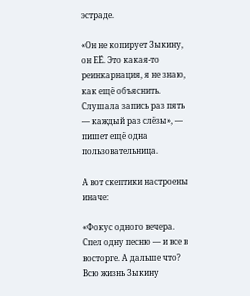эстраде.

«Он не копирует Зыкину, он ЕЁ. Это какая-то реинкарнация, я не знаю, как ещё объяснить. Слушала запись раз пять — каждый раз слёзы», — пишет ещё одна пользовательница.

А вот скептики настроены иначе:

«Фокус одного вечера. Спел одну песню — и все в восторге. А дальше что? Всю жизнь Зыкину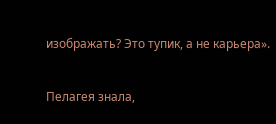изображать? Это тупик, а не карьера».

Пелагея знала,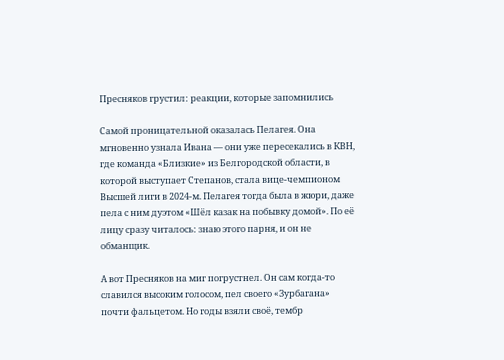Пресняков грустил: реакции, которые запомнились

Самой проницательной оказалась Пелагея. Она мгновенно узнала Ивана — они уже пересекались в КВН, где команда «Близкие» из Белгородской области, в которой выступает Степанов, стала вице-чемпионом Высшей лиги в 2024-м. Пелагея тогда была в жюри, даже пела с ним дуэтом «Шёл казак на побывку домой». По её лицу сразу читалось: знаю этого парня, и он не обманщик.

А вот Пресняков на миг погрустнел. Он сам когда-то славился высоким голосом, пел своего «Зурбагана» почти фальцетом. Но годы взяли своё, тембр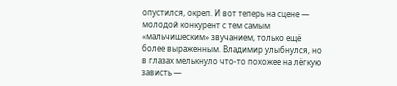опустился, окреп. И вот теперь на сцене — молодой конкурент с тем самым «мальчишеским» звучанием, только ещё более выраженным. Владимир улыбнулся, но в глазах мелькнуло что-то похожее на лёгкую зависть —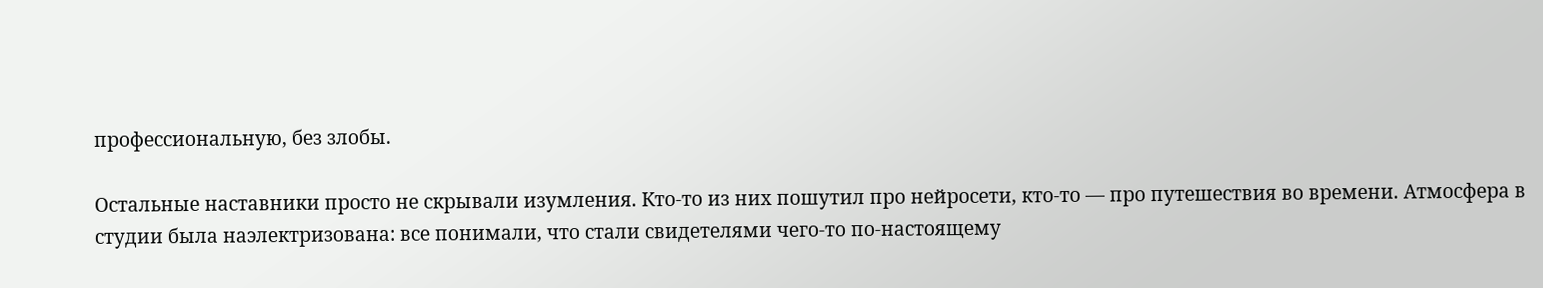профессиональную, без злобы.

Остальные наставники просто не скрывали изумления. Кто-то из них пошутил про нейросети, кто-то — про путешествия во времени. Атмосфера в студии была наэлектризована: все понимали, что стали свидетелями чего-то по-настоящему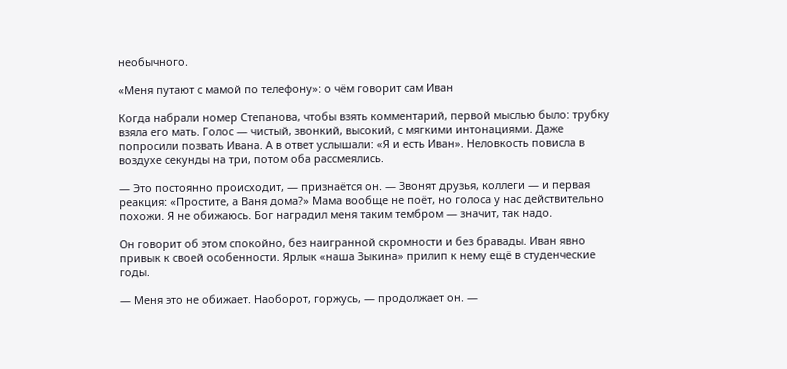необычного.

«Меня путают с мамой по телефону»: о чём говорит сам Иван

Когда набрали номер Степанова, чтобы взять комментарий, первой мыслью было: трубку взяла его мать. Голос — чистый, звонкий, высокий, с мягкими интонациями. Даже попросили позвать Ивана. А в ответ услышали: «Я и есть Иван». Неловкость повисла в воздухе секунды на три, потом оба рассмеялись.

— Это постоянно происходит, — признаётся он. — Звонят друзья, коллеги — и первая реакция: «Простите, а Ваня дома?» Мама вообще не поёт, но голоса у нас действительно похожи. Я не обижаюсь. Бог наградил меня таким тембром — значит, так надо.

Он говорит об этом спокойно, без наигранной скромности и без бравады. Иван явно привык к своей особенности. Ярлык «наша Зыкина» прилип к нему ещё в студенческие годы.

— Меня это не обижает. Наоборот, горжусь, — продолжает он. —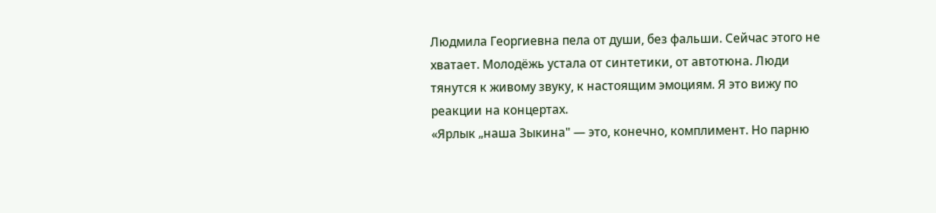Людмила Георгиевна пела от души, без фальши. Сейчас этого не хватает. Молодёжь устала от синтетики, от автотюна. Люди тянутся к живому звуку, к настоящим эмоциям. Я это вижу по реакции на концертах.
«Ярлык „наша Зыкина" — это, конечно, комплимент. Но парню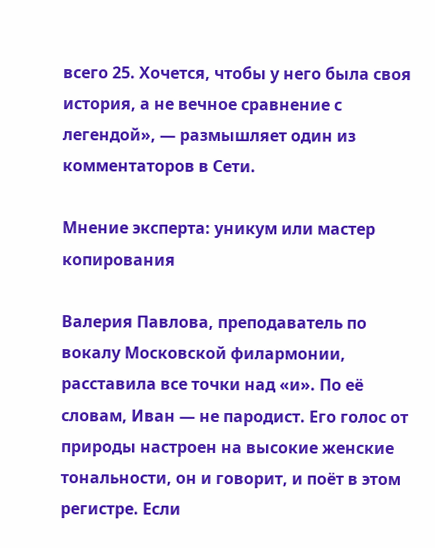всего 25. Хочется, чтобы у него была своя история, а не вечное сравнение с легендой», — размышляет один из комментаторов в Сети.

Мнение эксперта: уникум или мастер копирования

Валерия Павлова, преподаватель по вокалу Московской филармонии, расставила все точки над «и». По её словам, Иван — не пародист. Его голос от природы настроен на высокие женские тональности, он и говорит, и поёт в этом регистре. Если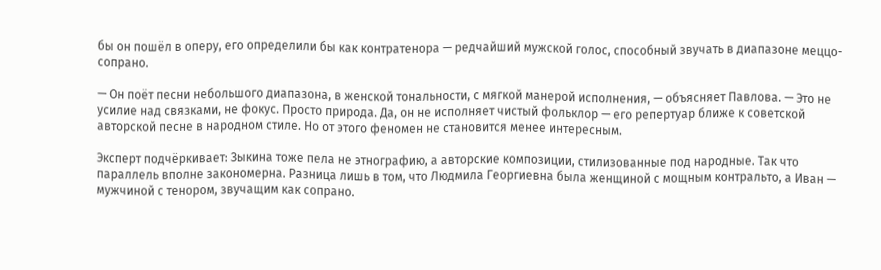бы он пошёл в оперу, его определили бы как контратенора — редчайший мужской голос, способный звучать в диапазоне меццо-сопрано.

— Он поёт песни небольшого диапазона, в женской тональности, с мягкой манерой исполнения, — объясняет Павлова. — Это не усилие над связками, не фокус. Просто природа. Да, он не исполняет чистый фольклор — его репертуар ближе к советской авторской песне в народном стиле. Но от этого феномен не становится менее интересным.

Эксперт подчёркивает: Зыкина тоже пела не этнографию, а авторские композиции, стилизованные под народные. Так что параллель вполне закономерна. Разница лишь в том, что Людмила Георгиевна была женщиной с мощным контральто, а Иван — мужчиной с тенором, звучащим как сопрано.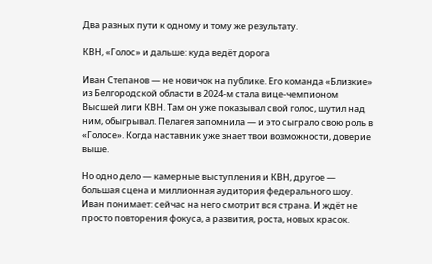Два разных пути к одному и тому же результату.

КВН, «Голос» и дальше: куда ведёт дорога

Иван Степанов — не новичок на публике. Его команда «Близкие» из Белгородской области в 2024-м стала вице-чемпионом Высшей лиги КВН. Там он уже показывал свой голос, шутил над ним, обыгрывал. Пелагея запомнила — и это сыграло свою роль в «Голосе». Когда наставник уже знает твои возможности, доверие выше.

Но одно дело — камерные выступления и КВН, другое — большая сцена и миллионная аудитория федерального шоу. Иван понимает: сейчас на него смотрит вся страна. И ждёт не просто повторения фокуса, а развития, роста, новых красок.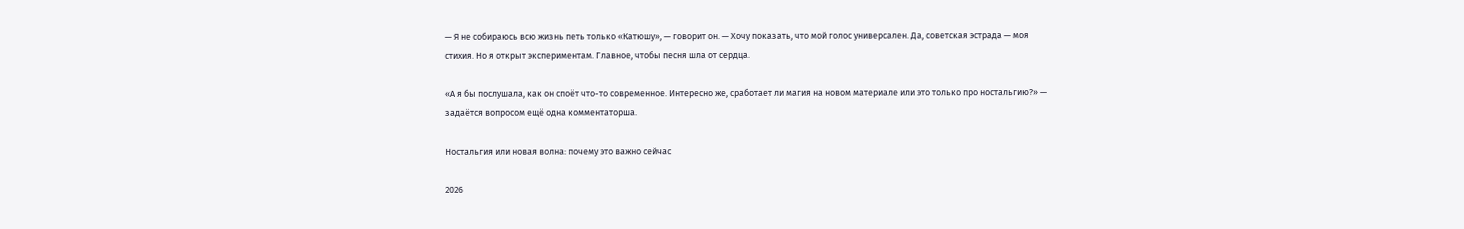— Я не собираюсь всю жизнь петь только «Катюшу», — говорит он. — Хочу показать, что мой голос универсален. Да, советская эстрада — моя стихия. Но я открыт экспериментам. Главное, чтобы песня шла от сердца.

«А я бы послушала, как он споёт что-то современное. Интересно же, сработает ли магия на новом материале или это только про ностальгию?» — задаётся вопросом ещё одна комментаторша.

Ностальгия или новая волна: почему это важно сейчас

2026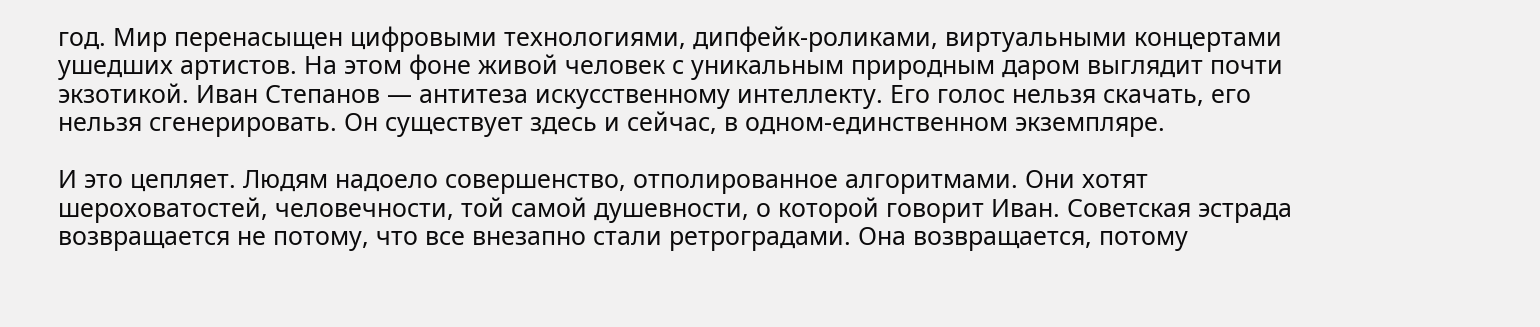год. Мир перенасыщен цифровыми технологиями, дипфейк-роликами, виртуальными концертами ушедших артистов. На этом фоне живой человек с уникальным природным даром выглядит почти экзотикой. Иван Степанов — антитеза искусственному интеллекту. Его голос нельзя скачать, его нельзя сгенерировать. Он существует здесь и сейчас, в одном-единственном экземпляре.

И это цепляет. Людям надоело совершенство, отполированное алгоритмами. Они хотят шероховатостей, человечности, той самой душевности, о которой говорит Иван. Советская эстрада возвращается не потому, что все внезапно стали ретроградами. Она возвращается, потому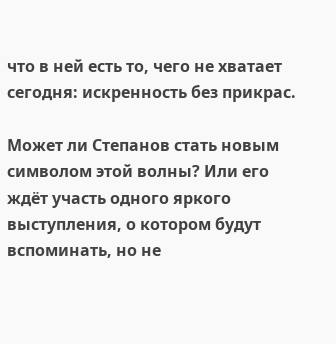что в ней есть то, чего не хватает сегодня: искренность без прикрас.

Может ли Степанов стать новым символом этой волны? Или его ждёт участь одного яркого выступления, о котором будут вспоминать, но не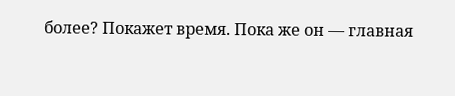более? Покажет время. Пока же он — главная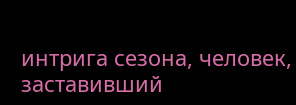интрига сезона, человек, заставивший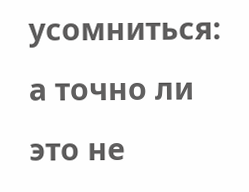усомниться: а точно ли это не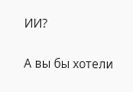ИИ?

А вы бы хотели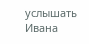услышать Ивана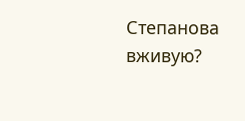Степанова вживую?